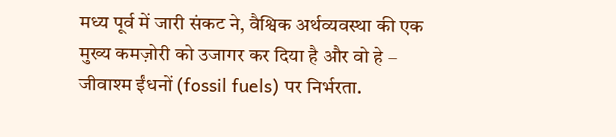मध्य पूर्व में जारी संकट ने, वैश्विक अर्थव्यवस्था की एक मुख्य कमज़ोरी को उजागर कर दिया है और वो हे – जीवाश्म ईंधनों (fossil fuels) पर निर्भरता.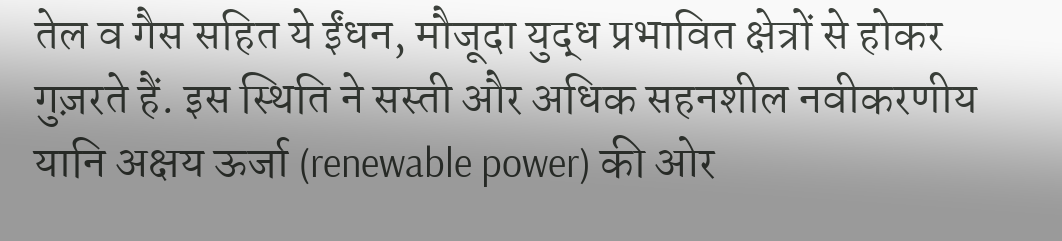तेल व गैस सहित ये ईंधन, मौजूदा युद्ध प्रभावित क्षेत्रों से होकर गुज़रते हैं. इस स्थिति ने सस्ती और अधिक सहनशील नवीकरणीय यानि अक्षय ऊर्जा (renewable power) की ओर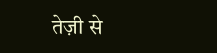तेज़ी से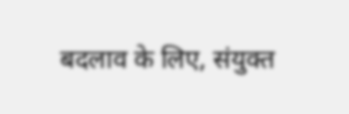बदलाव के लिए, संयुक्त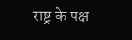राष्ट्र के पक्ष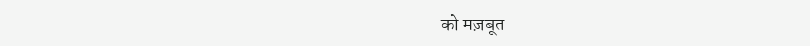को मज़बूत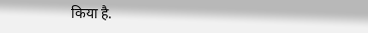किया है.